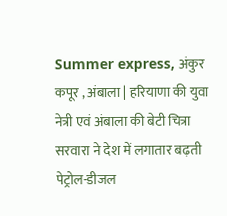Summer express, अंकुर कपूर , अंबाला | हरियाणा की युवा नेत्री एवं अंबाला की बेटी चित्रा सरवारा ने देश में लगातार बढ़ती पेट्रोल-डीजल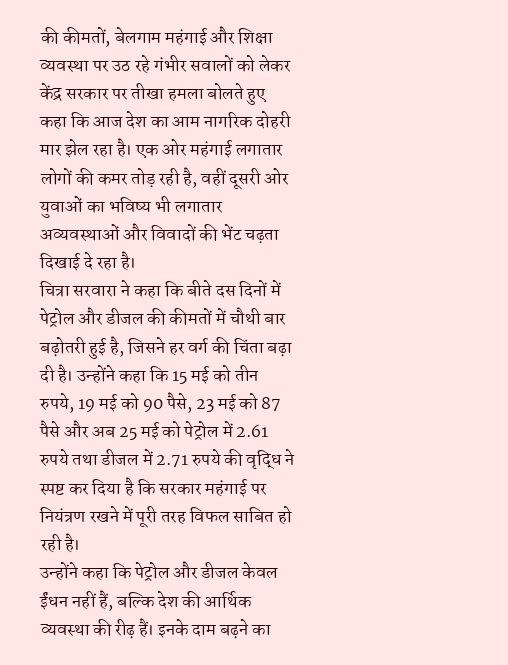की कीमतों, बेलगाम महंगाई और शिक्षा व्यवस्था पर उठ रहे गंभीर सवालों को लेकर केंद्र सरकार पर तीखा हमला बोलते हुए कहा कि आज देश का आम नागरिक दोहरी मार झेल रहा है। एक ओर महंगाई लगातार लोगों की कमर तोड़ रही है, वहीं दूसरी ओर युवाओं का भविष्य भी लगातार अव्यवस्थाओं और विवादों की भेंट चढ़ता दिखाई दे रहा है।
चित्रा सरवारा ने कहा कि बीते दस दिनों में पेट्रोल और डीजल की कीमतों में चौथी बार बढ़ोतरी हुई है, जिसने हर वर्ग की चिंता बढ़ा दी है। उन्होंने कहा कि 15 मई को तीन रुपये, 19 मई को 90 पैसे, 23 मई को 87 पैसे और अब 25 मई को पेट्रोल में 2.61 रुपये तथा डीजल में 2.71 रुपये की वृद्धि ने स्पष्ट कर दिया है कि सरकार महंगाई पर नियंत्रण रखने में पूरी तरह विफल साबित हो रही है।
उन्होंने कहा कि पेट्रोल और डीजल केवल ईंधन नहीं हैं, बल्कि देश की आर्थिक व्यवस्था की रीढ़ हैं। इनके दाम बढ़ने का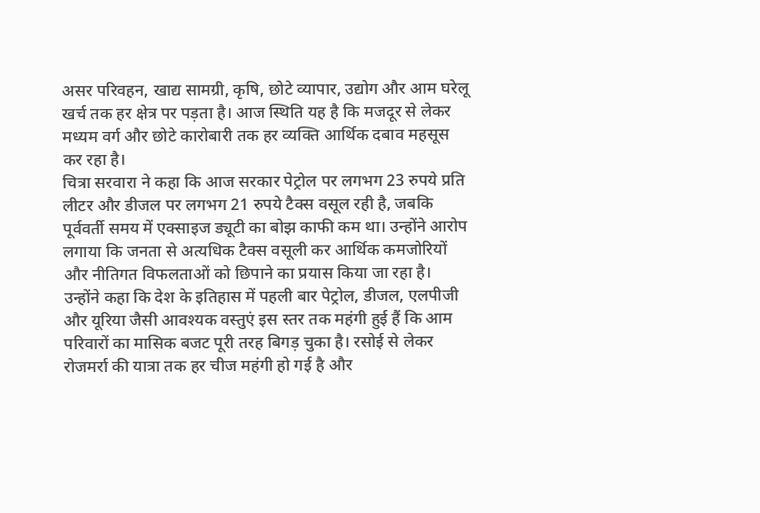असर परिवहन, खाद्य सामग्री, कृषि, छोटे व्यापार, उद्योग और आम घरेलू खर्च तक हर क्षेत्र पर पड़ता है। आज स्थिति यह है कि मजदूर से लेकर मध्यम वर्ग और छोटे कारोबारी तक हर व्यक्ति आर्थिक दबाव महसूस कर रहा है।
चित्रा सरवारा ने कहा कि आज सरकार पेट्रोल पर लगभग 23 रुपये प्रति लीटर और डीजल पर लगभग 21 रुपये टैक्स वसूल रही है, जबकि पूर्ववर्ती समय में एक्साइज ड्यूटी का बोझ काफी कम था। उन्होंने आरोप लगाया कि जनता से अत्यधिक टैक्स वसूली कर आर्थिक कमजोरियों और नीतिगत विफलताओं को छिपाने का प्रयास किया जा रहा है।
उन्होंने कहा कि देश के इतिहास में पहली बार पेट्रोल, डीजल, एलपीजी और यूरिया जैसी आवश्यक वस्तुएं इस स्तर तक महंगी हुई हैं कि आम परिवारों का मासिक बजट पूरी तरह बिगड़ चुका है। रसोई से लेकर रोजमर्रा की यात्रा तक हर चीज महंगी हो गई है और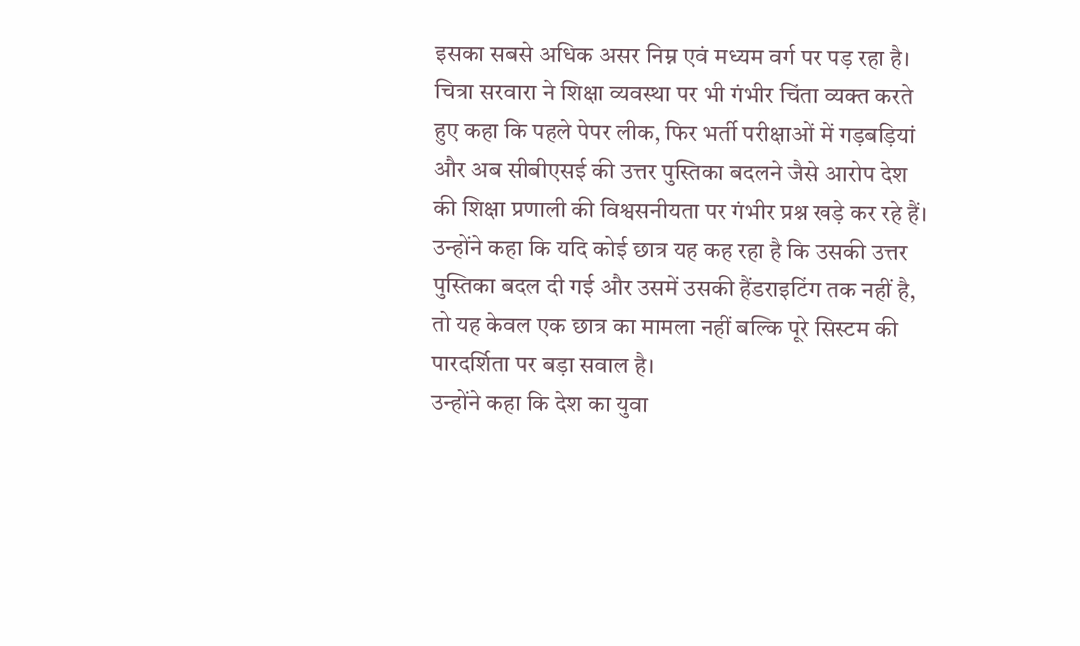इसका सबसे अधिक असर निम्न एवं मध्यम वर्ग पर पड़ रहा है।
चित्रा सरवारा ने शिक्षा व्यवस्था पर भी गंभीर चिंता व्यक्त करते हुए कहा कि पहले पेपर लीक, फिर भर्ती परीक्षाओं में गड़बड़ियां और अब सीबीएसई की उत्तर पुस्तिका बदलने जैसे आरोप देश की शिक्षा प्रणाली की विश्वसनीयता पर गंभीर प्रश्न खड़े कर रहे हैं। उन्होंने कहा कि यदि कोई छात्र यह कह रहा है कि उसकी उत्तर पुस्तिका बदल दी गई और उसमें उसकी हैंडराइटिंग तक नहीं है, तो यह केवल एक छात्र का मामला नहीं बल्कि पूरे सिस्टम की पारदर्शिता पर बड़ा सवाल है।
उन्होंने कहा कि देश का युवा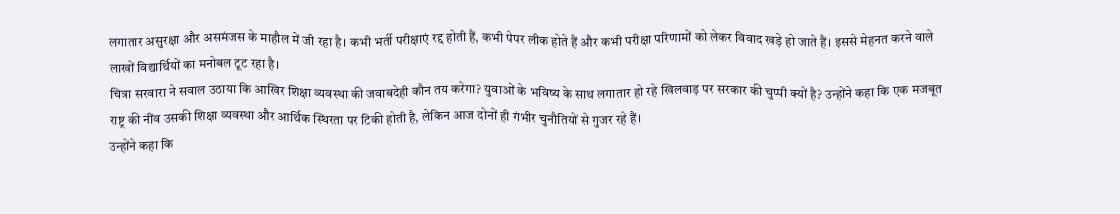लगातार असुरक्षा और असमंजस के माहौल में जी रहा है। कभी भर्ती परीक्षाएं रद्द होती हैं, कभी पेपर लीक होते हैं और कभी परीक्षा परिणामों को लेकर विवाद खड़े हो जाते हैं। इससे मेहनत करने वाले लाखों विद्यार्थियों का मनोबल टूट रहा है।
चित्रा सरवारा ने सवाल उठाया कि आखिर शिक्षा व्यवस्था की जवाबदेही कौन तय करेगा? युवाओं के भविष्य के साथ लगातार हो रहे खिलवाड़ पर सरकार की चुप्पी क्यों है? उन्होंने कहा कि एक मजबूत राष्ट्र की नींव उसकी शिक्षा व्यवस्था और आर्थिक स्थिरता पर टिकी होती है, लेकिन आज दोनों ही गंभीर चुनौतियों से गुजर रहे हैं।
उन्होंने कहा कि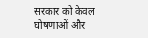सरकार को केवल घोषणाओं और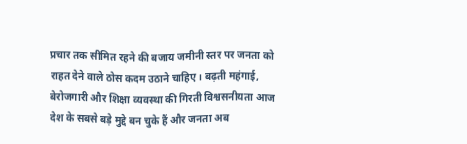प्रचार तक सीमित रहने की बजाय जमीनी स्तर पर जनता को राहत देने वाले ठोस कदम उठाने चाहिए। बढ़ती महंगाई, बेरोजगारी और शिक्षा व्यवस्था की गिरती विश्वसनीयता आज देश के सबसे बड़े मुद्दे बन चुके हैं और जनता अब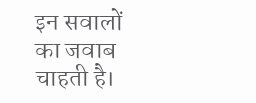इन सवालों का जवाब चाहती है।